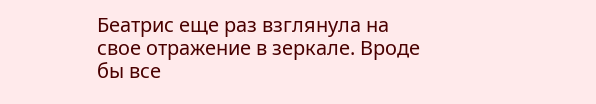Беатрис еще раз взглянула на свое отражение в зеркале. Вроде бы все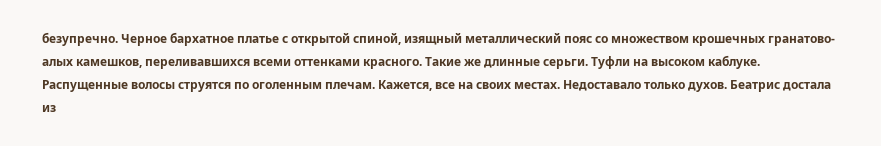безупречно. Черное бархатное платье с открытой спиной, изящный металлический пояс со множеством крошечных гранатово-алых камешков, переливавшихся всеми оттенками красного. Такие же длинные серьги. Туфли на высоком каблуке. Распущенные волосы струятся по оголенным плечам. Кажется, все на своих местах. Недоставало только духов. Беатрис достала из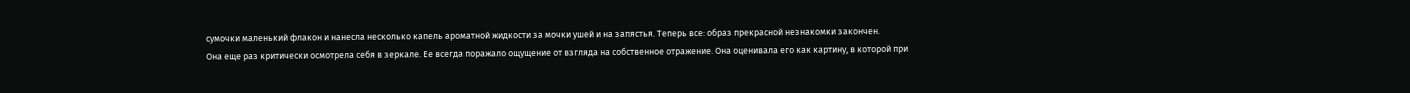сумочки маленький флакон и нанесла несколько капель ароматной жидкости за мочки ушей и на запястья. Теперь все: образ прекрасной незнакомки закончен.
Она еще раз критически осмотрела себя в зеркале. Ее всегда поражало ощущение от взгляда на собственное отражение. Она оценивала его как картину, в которой при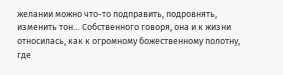желании можно что-то подправить, подровнять, изменить тон… Собственного говоря, она и к жизни относилась, как к огромному божественному полотну, где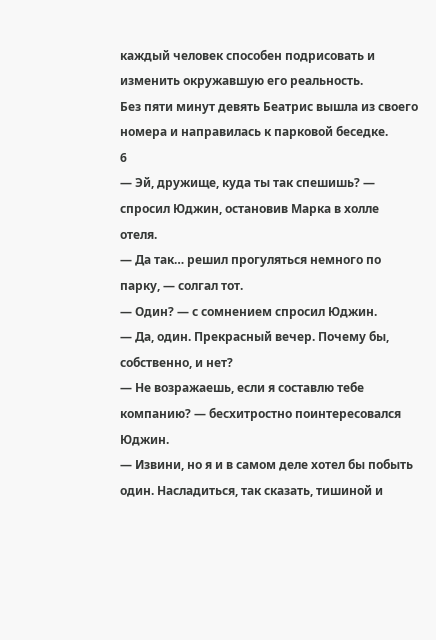каждый человек способен подрисовать и изменить окружавшую его реальность.
Без пяти минут девять Беатрис вышла из своего номера и направилась к парковой беседке.
6
— Эй, дружище, куда ты так спешишь? — спросил Юджин, остановив Марка в холле отеля.
— Да так… решил прогуляться немного по парку, — солгал тот.
— Один? — с сомнением спросил Юджин.
— Да, один. Прекрасный вечер. Почему бы, собственно, и нет?
— Не возражаешь, если я составлю тебе компанию? — бесхитростно поинтересовался Юджин.
— Извини, но я и в самом деле хотел бы побыть один. Насладиться, так сказать, тишиной и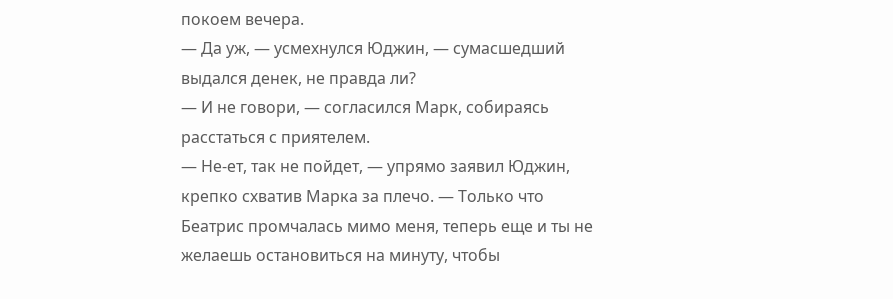покоем вечера.
— Да уж, — усмехнулся Юджин, — сумасшедший выдался денек, не правда ли?
— И не говори, — согласился Марк, собираясь расстаться с приятелем.
— Не-ет, так не пойдет, — упрямо заявил Юджин, крепко схватив Марка за плечо. — Только что Беатрис промчалась мимо меня, теперь еще и ты не желаешь остановиться на минуту, чтобы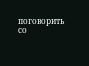поговорить со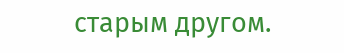старым другом.